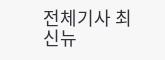전체기사 최신뉴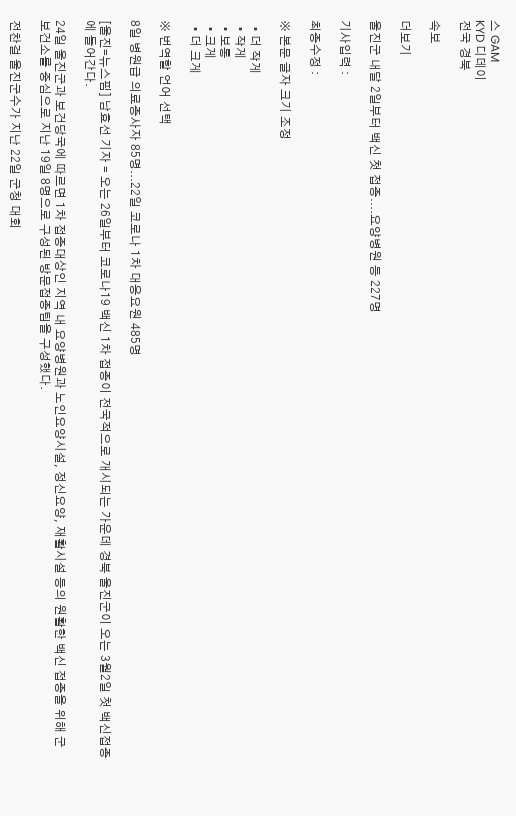스 GAM
KYD 디데이
전국 경북

속보

더보기

울진군 내달 2일부터 백신 첫 접종....요양병원 등 227명

기사입력 :

최종수정 :

※ 본문 글자 크기 조정

  • 더 작게
  • 작게
  • 보통
  • 크게
  • 더 크게

※ 번역할 언어 선택

8일 병원급 의료종사자 85명...22일 코로나 1차 대응요원 485명

[울진=뉴스핌] 남효선 기자 = 오는 26일부터 코로나19 백신 1차 접종이 전국적으로 개시되는 가운데 경북 울진군이 오는 3월2일 첫 백신접종에 들어간다.

24일 울진군과 보건당국에 따르면 1차 접종대상인 지역 내 요양병원과 노인요양시설, 정신요양, 재활시설 등의 원활한 백신 접종을 위해 군 보건소를 중심으로 지난 19일 8명으로 구성된 방문접종팀을 구성했다.

전찬걸 울진군수가 지난 22일 군청 대회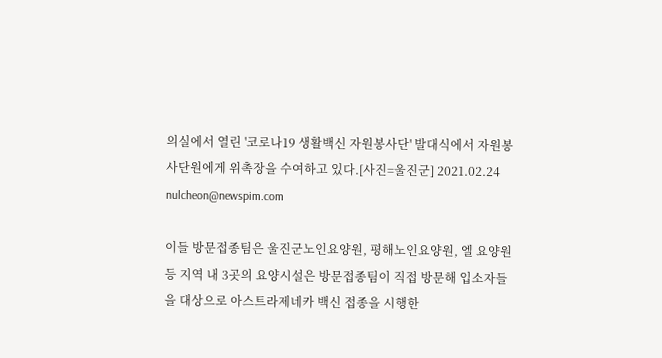의실에서 열린 '코로나19 생활백신 자원봉사단' 발대식에서 자원봉사단원에게 위촉장을 수여하고 있다.[사진=울진군] 2021.02.24 nulcheon@newspim.com

이들 방문접종팀은 울진군노인요양원, 평해노인요양원, 엘 요양원 등 지역 내 3곳의 요양시설은 방문접종팀이 직접 방문해 입소자들을 대상으로 아스트라제네카 백신 접종을 시행한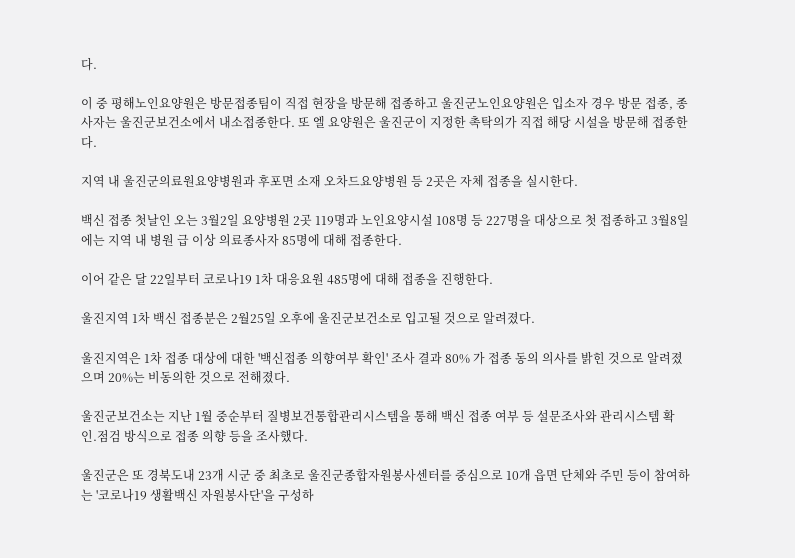다.

이 중 평해노인요양원은 방문접종팀이 직접 현장을 방문해 접종하고 울진군노인요양원은 입소자 경우 방문 접종, 종사자는 울진군보건소에서 내소접종한다. 또 엘 요양원은 울진군이 지정한 촉탁의가 직접 해당 시설을 방문해 접종한다.

지역 내 울진군의료원요양병원과 후포면 소재 오차드요양병원 등 2곳은 자체 접종을 실시한다.

백신 접종 첫날인 오는 3월2일 요양병원 2곳 119명과 노인요양시설 108명 등 227명을 대상으로 첫 접종하고 3월8일에는 지역 내 병원 급 이상 의료종사자 85명에 대해 접종한다.

이어 같은 달 22일부터 코로나19 1차 대응요원 485명에 대해 접종을 진행한다.

울진지역 1차 백신 접종분은 2월25일 오후에 울진군보건소로 입고될 것으로 알려졌다.

울진지역은 1차 접종 대상에 대한 '백신접종 의향여부 확인' 조사 결과 80% 가 접종 동의 의사를 밝힌 것으로 알려졌으며 20%는 비동의한 것으로 전해졌다.

울진군보건소는 지난 1월 중순부터 질병보건통합관리시스템을 통해 백신 접종 여부 등 설문조사와 관리시스템 확인.점검 방식으로 접종 의향 등을 조사했다.

울진군은 또 경북도내 23개 시군 중 최초로 울진군종합자원봉사센터를 중심으로 10개 읍면 단체와 주민 등이 참여하는 '코로나19 생활백신 자원봉사단'을 구성하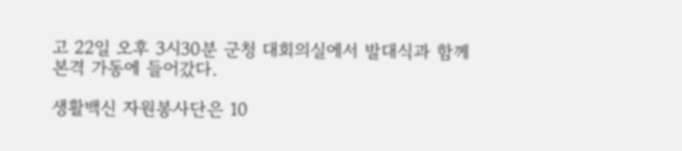고 22일 오후 3시30분 군청 대회의실에서 발대식과 함께 본격 가동에 들어갔다.

생활백신 자원봉사단은 10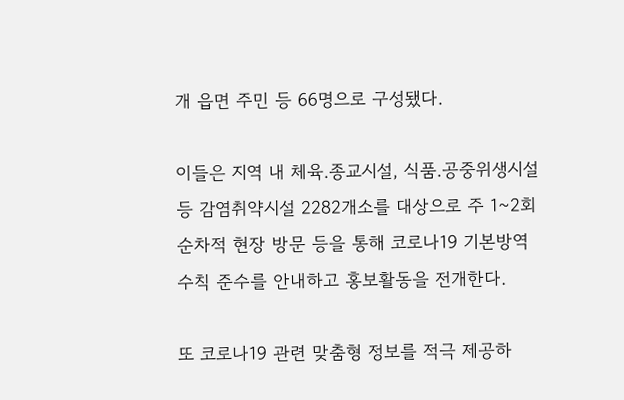개 읍면 주민 등 66명으로 구성됐다.

이들은 지역 내 체육.종교시설, 식품.공중위생시설 등 감염취약시설 2282개소를 대상으로 주 1~2회 순차적 현장 방문 등을 통해 코로나19 기본방역수칙 준수를 안내하고 홍보활동을 전개한다.

또 코로나19 관련 맞춤형 정보를 적극 제공하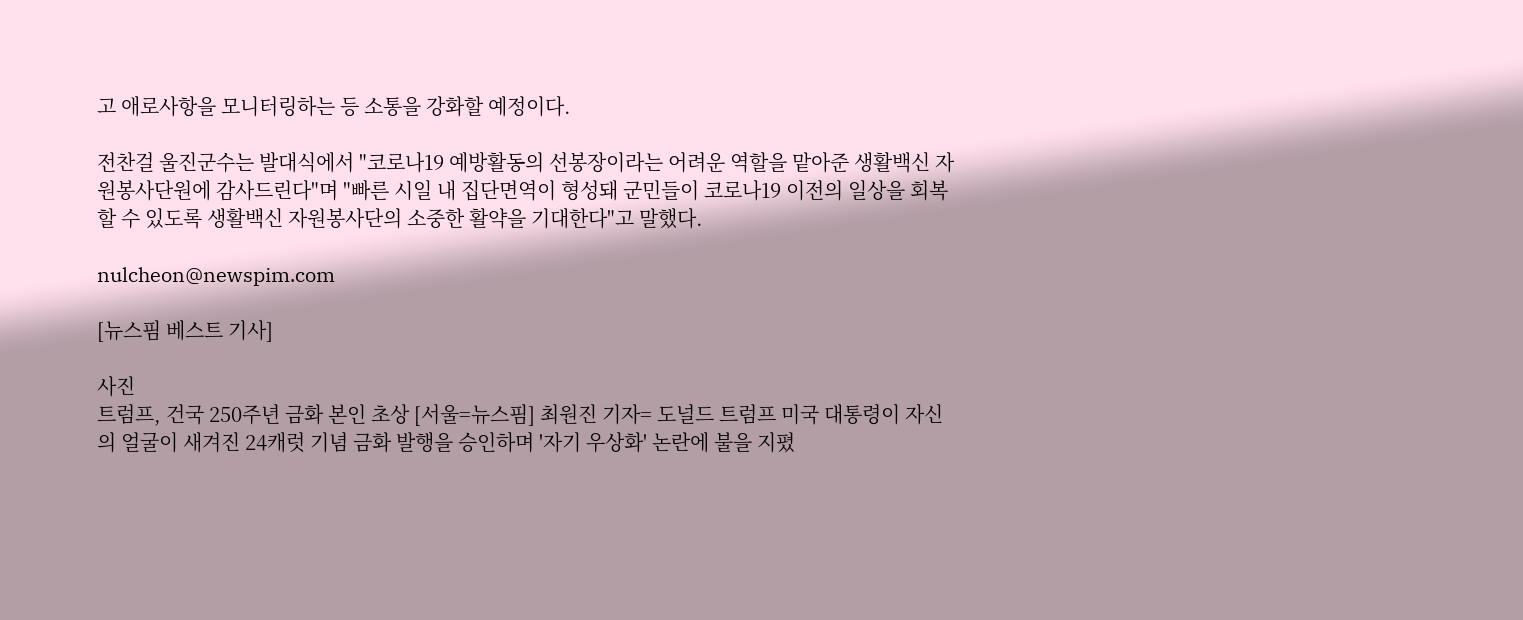고 애로사항을 모니터링하는 등 소통을 강화할 예정이다.

전찬걸 울진군수는 발대식에서 "코로나19 예방활동의 선봉장이라는 어려운 역할을 맡아준 생활백신 자원봉사단원에 감사드린다"며 "빠른 시일 내 집단면역이 형성돼 군민들이 코로나19 이전의 일상을 회복할 수 있도록 생활백신 자원봉사단의 소중한 활약을 기대한다"고 말했다.

nulcheon@newspim.com

[뉴스핌 베스트 기사]

사진
트럼프, 건국 250주년 금화 본인 초상 [서울=뉴스핌] 최원진 기자= 도널드 트럼프 미국 대통령이 자신의 얼굴이 새겨진 24캐럿 기념 금화 발행을 승인하며 '자기 우상화' 논란에 불을 지폈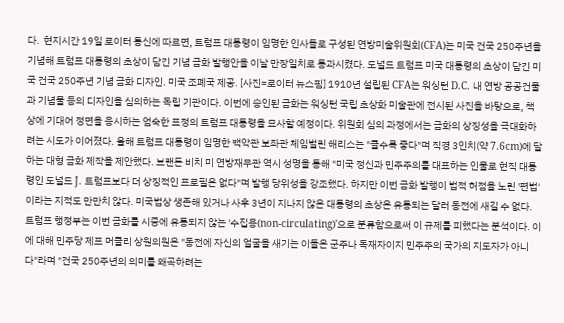다.  현지시간 19일 로이터 통신에 따르면, 트럼프 대통령이 임명한 인사들로 구성된 연방미술위원회(CFA)는 미국 건국 250주년을 기념해 트럼프 대통령의 초상이 담긴 기념 금화 발행안을 이날 만장일치로 통과시켰다. 도널드 트럼프 미국 대통령의 초상이 담긴 미국 건국 250주년 기념 금화 디자인. 미국 조폐국 제공. [사진=로이터 뉴스핌] 1910년 설립된 CFA는 워싱턴 D.C. 내 연방 공공건물과 기념물 등의 디자인을 심의하는 독립 기관이다. 이번에 승인된 금화는 워싱턴 국립 초상화 미술관에 전시된 사진을 바탕으로, 책상에 기대어 정면을 응시하는 엄숙한 표정의 트럼프 대통령을 묘사할 예정이다. 위원회 심의 과정에서는 금화의 상징성을 극대화하려는 시도가 이어졌다. 올해 트럼프 대통령이 임명한 백악관 보좌관 체임벌린 해리스는 "클수록 좋다"며 직경 3인치(약 7.6cm)에 달하는 대형 금화 제작을 제안했다. 브랜든 비치 미 연방재무관 역시 성명을 통해 "미국 정신과 민주주의를 대표하는 인물로 현직 대통령인 도널드 J. 트럼프보다 더 상징적인 프로필은 없다"며 발행 당위성을 강조했다. 하지만 이번 금화 발행이 법적 허점을 노린 '편법'이라는 지적도 만만치 않다. 미국법상 생존해 있거나 사후 3년이 지나지 않은 대통령의 초상은 유통되는 달러 동전에 새길 수 없다. 트럼프 행정부는 이번 금화를 시중에 유통되지 않는 '수집용(non-circulating)'으로 분류함으로써 이 규제를 피했다는 분석이다. 이에 대해 민주당 제프 머클리 상원의원은 "동전에 자신의 얼굴을 새기는 이들은 군주나 독재자이지 민주주의 국가의 지도자가 아니다"라며 "건국 250주년의 의미를 왜곡하려는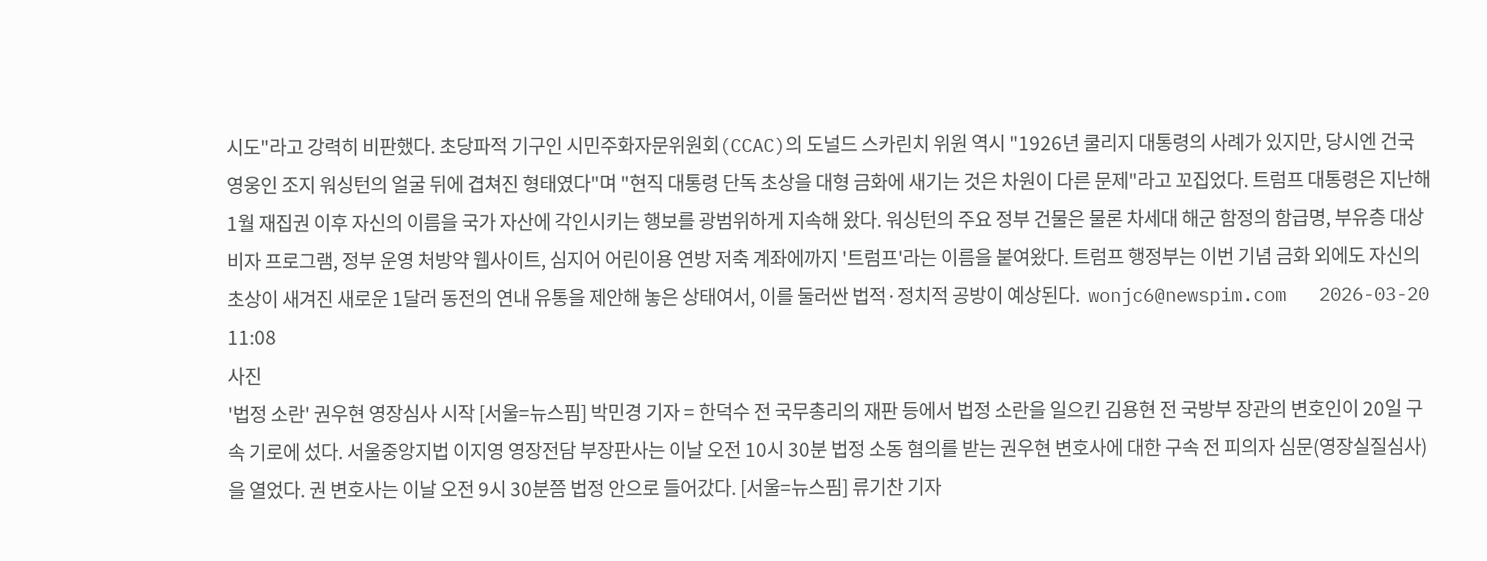시도"라고 강력히 비판했다. 초당파적 기구인 시민주화자문위원회(CCAC)의 도널드 스카린치 위원 역시 "1926년 쿨리지 대통령의 사례가 있지만, 당시엔 건국 영웅인 조지 워싱턴의 얼굴 뒤에 겹쳐진 형태였다"며 "현직 대통령 단독 초상을 대형 금화에 새기는 것은 차원이 다른 문제"라고 꼬집었다. 트럼프 대통령은 지난해 1월 재집권 이후 자신의 이름을 국가 자산에 각인시키는 행보를 광범위하게 지속해 왔다. 워싱턴의 주요 정부 건물은 물론 차세대 해군 함정의 함급명, 부유층 대상 비자 프로그램, 정부 운영 처방약 웹사이트, 심지어 어린이용 연방 저축 계좌에까지 '트럼프'라는 이름을 붙여왔다. 트럼프 행정부는 이번 기념 금화 외에도 자신의 초상이 새겨진 새로운 1달러 동전의 연내 유통을 제안해 놓은 상태여서, 이를 둘러싼 법적·정치적 공방이 예상된다.  wonjc6@newspim.com   2026-03-20 11:08
사진
'법정 소란' 권우현 영장심사 시작 [서울=뉴스핌] 박민경 기자 = 한덕수 전 국무총리의 재판 등에서 법정 소란을 일으킨 김용현 전 국방부 장관의 변호인이 20일 구속 기로에 섰다. 서울중앙지법 이지영 영장전담 부장판사는 이날 오전 10시 30분 법정 소동 혐의를 받는 권우현 변호사에 대한 구속 전 피의자 심문(영장실질심사)을 열었다. 권 변호사는 이날 오전 9시 30분쯤 법정 안으로 들어갔다. [서울=뉴스핌] 류기찬 기자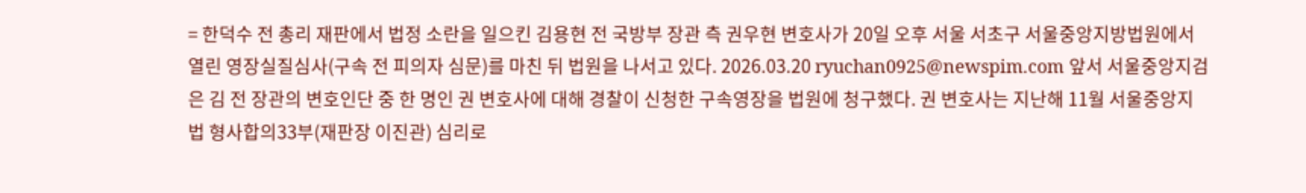= 한덕수 전 총리 재판에서 법정 소란을 일으킨 김용현 전 국방부 장관 측 권우현 변호사가 20일 오후 서울 서초구 서울중앙지방법원에서 열린 영장실질심사(구속 전 피의자 심문)를 마친 뒤 법원을 나서고 있다. 2026.03.20 ryuchan0925@newspim.com 앞서 서울중앙지검은 김 전 장관의 변호인단 중 한 명인 권 변호사에 대해 경찰이 신청한 구속영장을 법원에 청구했다. 권 변호사는 지난해 11월 서울중앙지법 형사합의33부(재판장 이진관) 심리로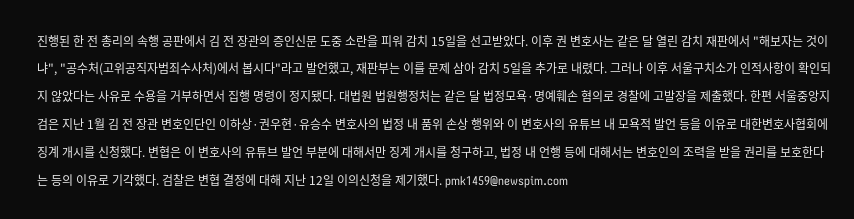진행된 한 전 총리의 속행 공판에서 김 전 장관의 증인신문 도중 소란을 피워 감치 15일을 선고받았다. 이후 권 변호사는 같은 달 열린 감치 재판에서 "해보자는 것이냐", "공수처(고위공직자범죄수사처)에서 봅시다"라고 발언했고, 재판부는 이를 문제 삼아 감치 5일을 추가로 내렸다. 그러나 이후 서울구치소가 인적사항이 확인되지 않았다는 사유로 수용을 거부하면서 집행 명령이 정지됐다. 대법원 법원행정처는 같은 달 법정모욕·명예훼손 혐의로 경찰에 고발장을 제출했다. 한편 서울중앙지검은 지난 1월 김 전 장관 변호인단인 이하상·권우현·유승수 변호사의 법정 내 품위 손상 행위와 이 변호사의 유튜브 내 모욕적 발언 등을 이유로 대한변호사협회에 징계 개시를 신청했다. 변협은 이 변호사의 유튜브 발언 부분에 대해서만 징계 개시를 청구하고, 법정 내 언행 등에 대해서는 변호인의 조력을 받을 권리를 보호한다는 등의 이유로 기각했다. 검찰은 변협 결정에 대해 지난 12일 이의신청을 제기했다. pmk1459@newspim.com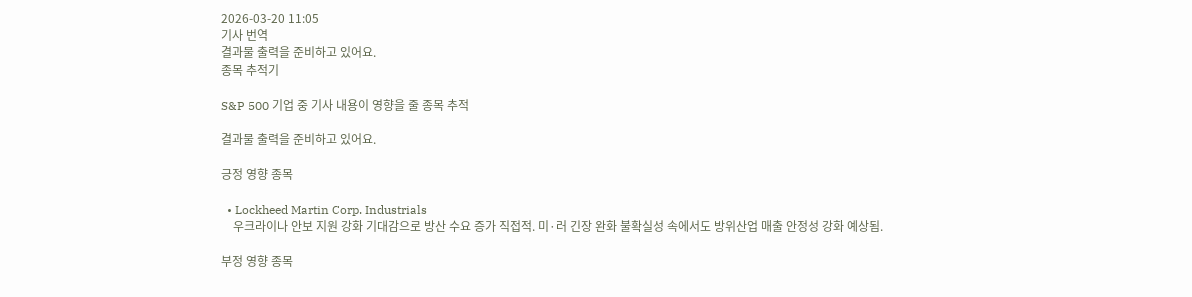2026-03-20 11:05
기사 번역
결과물 출력을 준비하고 있어요.
종목 추적기

S&P 500 기업 중 기사 내용이 영향을 줄 종목 추적

결과물 출력을 준비하고 있어요.

긍정 영향 종목

  • Lockheed Martin Corp. Industrials
    우크라이나 안보 지원 강화 기대감으로 방산 수요 증가 직접적. 미·러 긴장 완화 불확실성 속에서도 방위산업 매출 안정성 강화 예상됨.

부정 영향 종목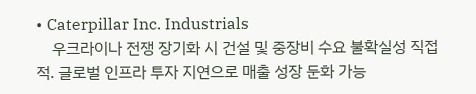• Caterpillar Inc. Industrials
    우크라이나 전쟁 장기화 시 건설 및 중장비 수요 불확실성 직접적. 글로벌 인프라 투자 지연으로 매출 성장 둔화 가능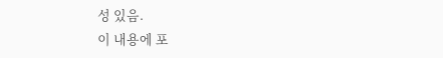성 있음.
이 내용에 포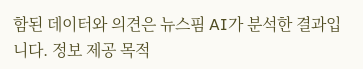함된 데이터와 의견은 뉴스핌 AI가 분석한 결과입니다. 정보 제공 목적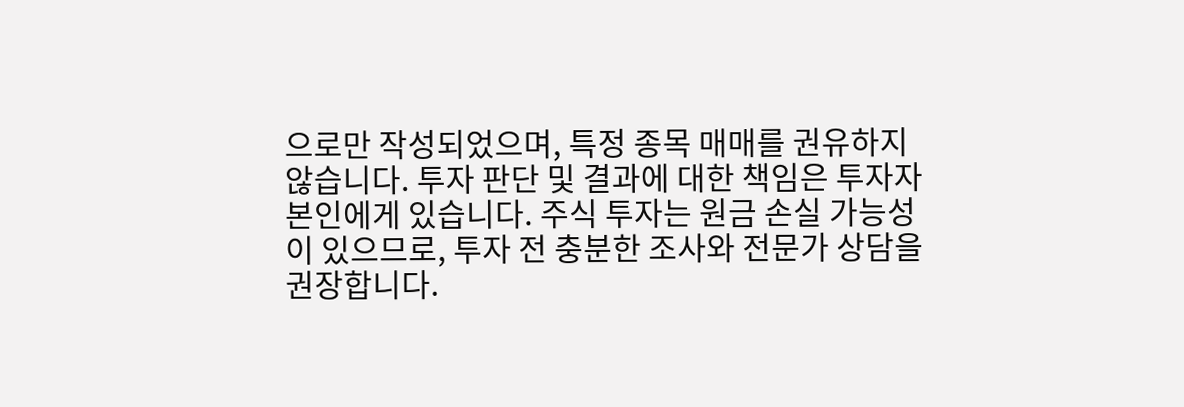으로만 작성되었으며, 특정 종목 매매를 권유하지 않습니다. 투자 판단 및 결과에 대한 책임은 투자자 본인에게 있습니다. 주식 투자는 원금 손실 가능성이 있으므로, 투자 전 충분한 조사와 전문가 상담을 권장합니다.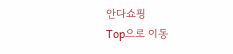안다쇼핑
Top으로 이동